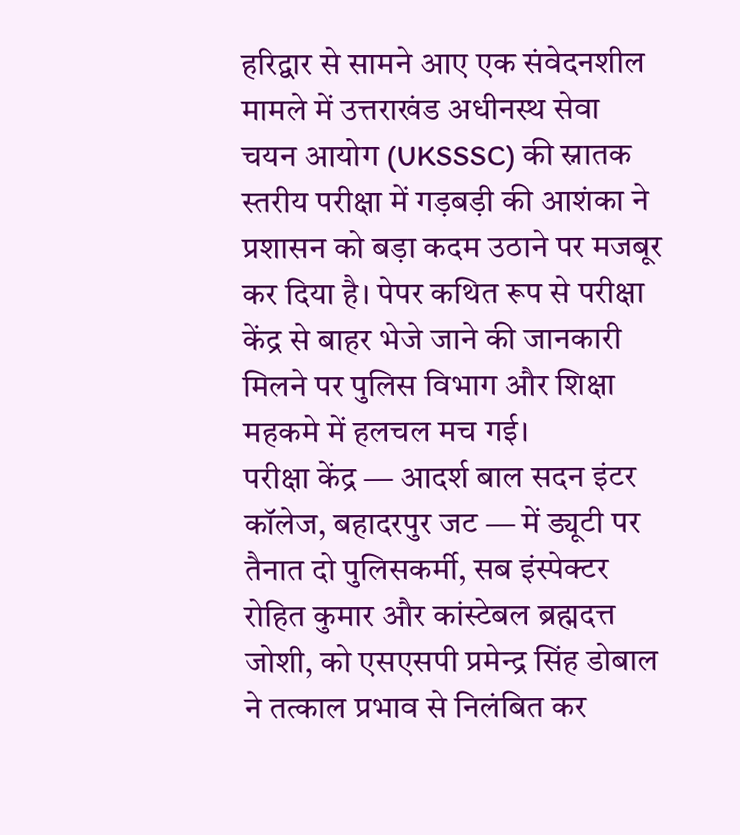हरिद्वार से सामने आए एक संवेदनशील मामले में उत्तराखंड अधीनस्थ सेवा चयन आयोग (UKSSSC) की स्नातक स्तरीय परीक्षा में गड़बड़ी की आशंका ने प्रशासन को बड़ा कदम उठाने पर मजबूर कर दिया है। पेपर कथित रूप से परीक्षा केंद्र से बाहर भेजे जाने की जानकारी मिलने पर पुलिस विभाग और शिक्षा महकमे में हलचल मच गई।
परीक्षा केंद्र — आदर्श बाल सदन इंटर कॉलेज, बहादरपुर जट — में ड्यूटी पर तैनात दो पुलिसकर्मी, सब इंस्पेक्टर रोहित कुमार और कांस्टेबल ब्रह्मदत्त जोशी, को एसएसपी प्रमेन्द्र सिंह डोबाल ने तत्काल प्रभाव से निलंबित कर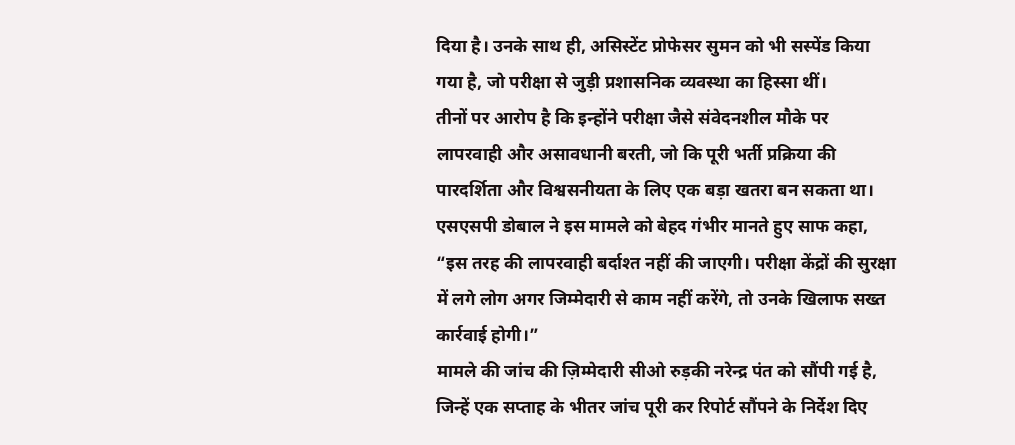दिया है। उनके साथ ही, असिस्टेंट प्रोफेसर सुमन को भी सस्पेंड किया गया है, जो परीक्षा से जुड़ी प्रशासनिक व्यवस्था का हिस्सा थीं।
तीनों पर आरोप है कि इन्होंने परीक्षा जैसे संवेदनशील मौके पर लापरवाही और असावधानी बरती, जो कि पूरी भर्ती प्रक्रिया की पारदर्शिता और विश्वसनीयता के लिए एक बड़ा खतरा बन सकता था। एसएसपी डोबाल ने इस मामले को बेहद गंभीर मानते हुए साफ कहा, “इस तरह की लापरवाही बर्दाश्त नहीं की जाएगी। परीक्षा केंद्रों की सुरक्षा में लगे लोग अगर जिम्मेदारी से काम नहीं करेंगे, तो उनके खिलाफ सख्त कार्रवाई होगी।”
मामले की जांच की ज़िम्मेदारी सीओ रुड़की नरेन्द्र पंत को सौंपी गई है, जिन्हें एक सप्ताह के भीतर जांच पूरी कर रिपोर्ट सौंपने के निर्देश दिए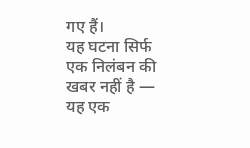गए हैं।
यह घटना सिर्फ एक निलंबन की खबर नहीं है — यह एक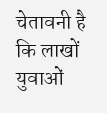चेतावनी है कि लाखों युवाओं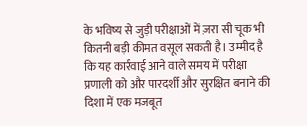के भविष्य से जुड़ी परीक्षाओं में ज़रा सी चूक भी कितनी बड़ी कीमत वसूल सकती है। उम्मीद है कि यह कार्रवाई आने वाले समय में परीक्षा प्रणाली को और पारदर्शी और सुरक्षित बनाने की दिशा में एक मजबूत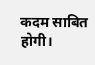कदम साबित होगी।